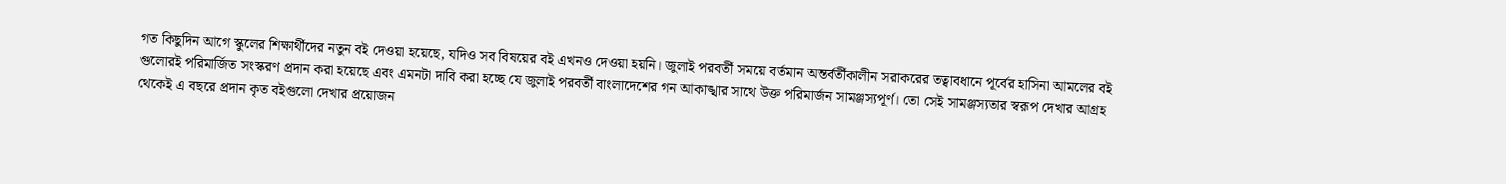গত কিছুদিন আগে স্কুলের শিক্ষার্থীদের নতুন বই দেওয়া হয়েছে, যদিও সব বিষয়ের বই এখনও দেওয়া হয়নি। জুলাই পরবর্তী সময়ে বর্তমান অন্তর্বর্তীকালীন সরাকরের তত্বাবধানে পূর্বের হাসিনা আমলের বই গুলোরই পরিমার্জিত সংস্করণ প্রদান করা হয়েছে এবং এমনটা দাবি করা হচ্ছে যে জুলাই পরবর্তী বাংলাদেশের গন আকাঙ্খার সাথে উক্ত পরিমার্জন সামঞ্জস্যপূর্ণ। তো সেই সামঞ্জস্যতার স্বরূপ দেখার আগ্রহ থেকেই এ বছরে প্রদান কৃত বইগুলো দেখার প্রয়োজন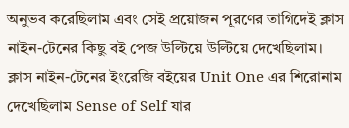অনুভব করেছিলাম এবং সেই প্রয়োজন পূরণের তাগিদেই ক্লাস নাইন-টেনের কিছু বই পেজ উল্টিয়ে উল্টিয়ে দেখেছিলাম।
ক্লাস নাইন-টেনের ইংরেজি বইয়ের Unit One এর শিরোনাম দেখেছিলাম Sense of Self যার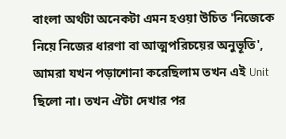বাংলা অর্থটা অনেকটা এমন হওয়া উচিত 'নিজেকে নিয়ে নিজের ধারণা বা আত্মপরিচয়ের অনুভূতি', আমরা যখন পড়াশোনা করেছিলাম তখন এই Unit ছিলো না। তখন ঐটা দেখার পর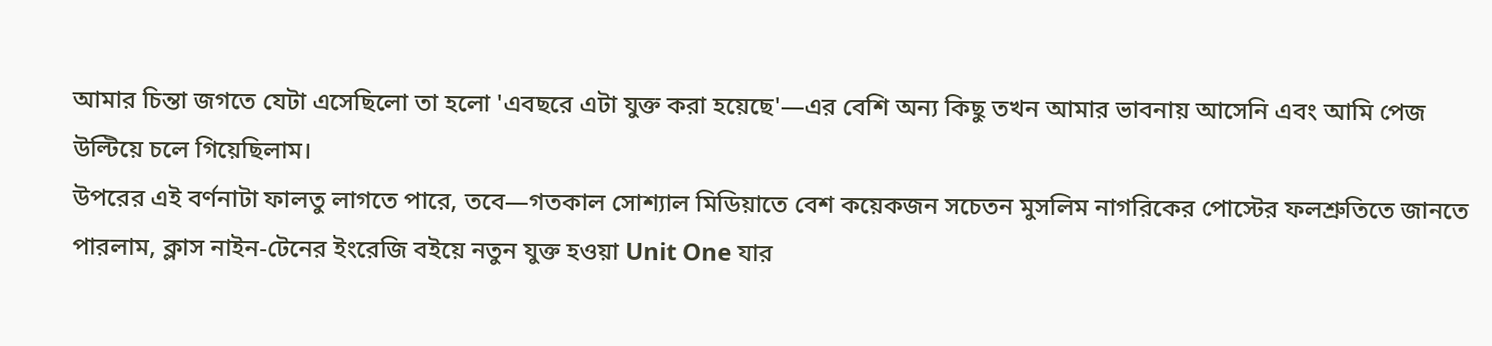আমার চিন্তা জগতে যেটা এসেছিলো তা হলো 'এবছরে এটা যুক্ত করা হয়েছে'—এর বেশি অন্য কিছু তখন আমার ভাবনায় আসেনি এবং আমি পেজ উল্টিয়ে চলে গিয়েছিলাম।
উপরের এই বর্ণনাটা ফালতু লাগতে পারে, তবে—গতকাল সোশ্যাল মিডিয়াতে বেশ কয়েকজন সচেতন মুসলিম নাগরিকের পোস্টের ফলশ্রুতিতে জানতে পারলাম, ক্লাস নাইন-টেনের ইংরেজি বইয়ে নতুন যুক্ত হওয়া Unit One যার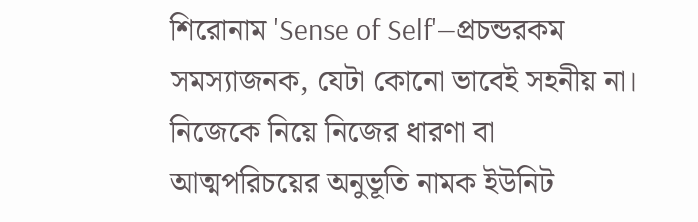শিরোনাম 'Sense of Self'—প্রচন্ডরকম সমস্যাজনক, যেটা কোনো ভাবেই সহনীয় না। নিজেকে নিয়ে নিজের ধারণা বা আত্মপরিচয়ের অনুভূতি নামক ইউনিট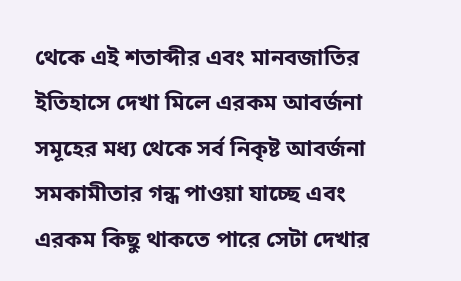থেকে এই শতাব্দীর এবং মানবজাতির ইতিহাসে দেখা মিলে এরকম আবর্জনা সমূহের মধ্য থেকে সর্ব নিকৃষ্ট আবর্জনা সমকামীতার গন্ধ পাওয়া যাচ্ছে এবং এরকম কিছু থাকতে পারে সেটা দেখার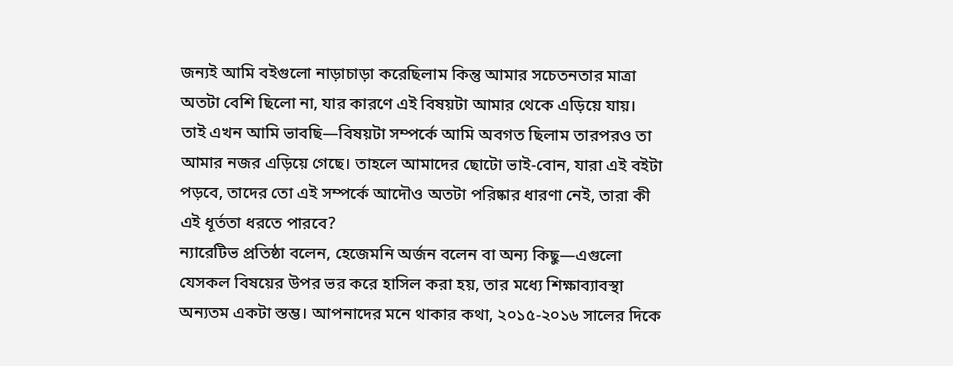জন্যই আমি বইগুলো নাড়াচাড়া করেছিলাম কিন্তু আমার সচেতনতার মাত্রা অতটা বেশি ছিলো না, যার কারণে এই বিষয়টা আমার থেকে এড়িয়ে যায়।
তাই এখন আমি ভাবছি—বিষয়টা সম্পর্কে আমি অবগত ছিলাম তারপরও তা আমার নজর এড়িয়ে গেছে। তাহলে আমাদের ছোটো ভাই-বোন, যারা এই বইটা পড়বে, তাদের তো এই সম্পর্কে আদৌও অতটা পরিষ্কার ধারণা নেই, তারা কী এই ধূর্ততা ধরতে পারবে?
ন্যারেটিভ প্রতিষ্ঠা বলেন, হেজেমনি অর্জন বলেন বা অন্য কিছু—এগুলো যেসকল বিষয়ের উপর ভর করে হাসিল করা হয়, তার মধ্যে শিক্ষাব্যাবস্থা অন্যতম একটা স্তম্ভ। আপনাদের মনে থাকার কথা, ২০১৫-২০১৬ সালের দিকে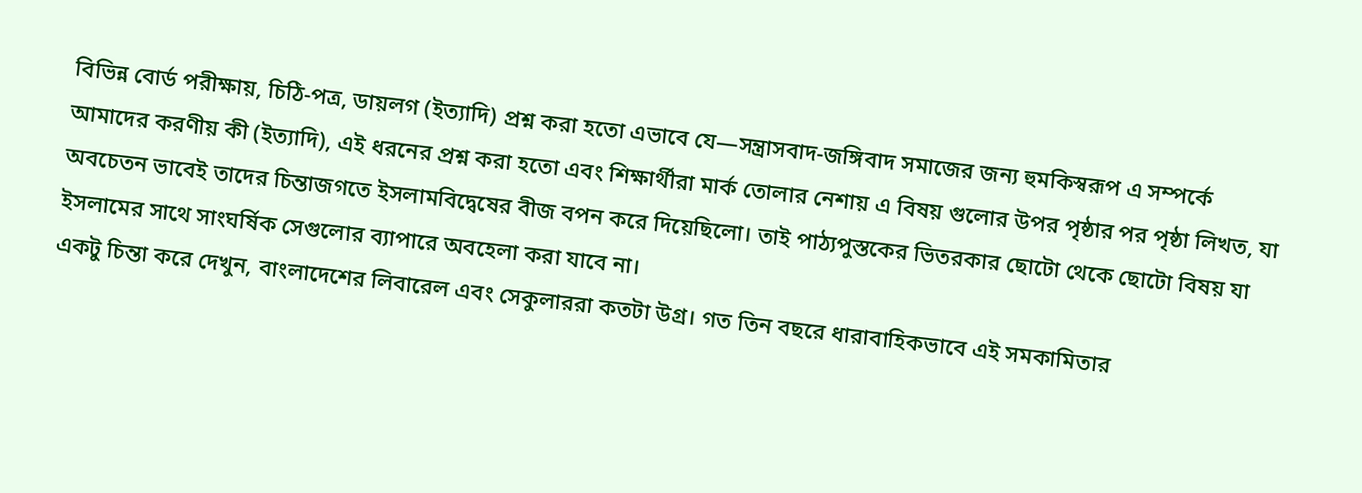বিভিন্ন বোর্ড পরীক্ষায়, চিঠি-পত্র, ডায়লগ (ইত্যাদি) প্রশ্ন করা হতো এভাবে যে—সন্ত্রাসবাদ-জঙ্গিবাদ সমাজের জন্য হুমকিস্বরূপ এ সম্পর্কে আমাদের করণীয় কী (ইত্যাদি), এই ধরনের প্রশ্ন করা হতো এবং শিক্ষার্থীরা মার্ক তোলার নেশায় এ বিষয় গুলোর উপর পৃষ্ঠার পর পৃষ্ঠা লিখত, যা অবচেতন ভাবেই তাদের চিন্তাজগতে ইসলামবিদ্বেষের বীজ বপন করে দিয়েছিলো। তাই পাঠ্যপুস্তকের ভিতরকার ছোটো থেকে ছোটো বিষয় যা ইসলামের সাথে সাংঘর্ষিক সেগুলোর ব্যাপারে অবহেলা করা যাবে না।
একটু চিন্তা করে দেখুন, বাংলাদেশের লিবারেল এবং সেকুলাররা কতটা উগ্র। গত তিন বছরে ধারাবাহিকভাবে এই সমকামিতার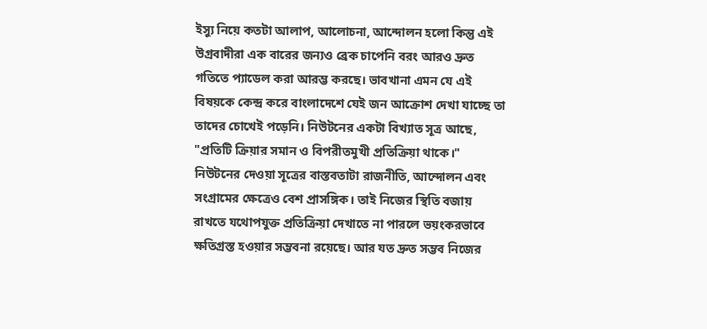ইস্যু নিয়ে কতটা আলাপ, আলোচনা, আন্দোলন হলো কিন্তু এই উগ্রবাদীরা এক বারের জন্যও ব্রেক চাপেনি বরং আরও দ্রুত গতিতে প্যাডেল করা আরম্ভ করছে। ভাবখানা এমন যে এই বিষয়কে কেন্দ্র করে বাংলাদেশে যেই জন আক্রোশ দেখা যাচ্ছে তা তাদের চোখেই পড়েনি। নিউটনের একটা বিখ্যাত সূত্র আছে, "প্রতিটি ক্রিয়ার সমান ও বিপরীতমুখী প্রতিক্রিয়া থাকে।" নিউটনের দেওয়া সূত্রের বাস্তবতাটা রাজনীতি, আন্দোলন এবং সংগ্রামের ক্ষেত্রেও বেশ প্রাসঙ্গিক। তাই নিজের স্থিতি বজায় রাখতে যথোপযুক্ত প্রতিক্রিয়া দেখাতে না পারলে ভয়ংকরভাবে ক্ষতিগ্রস্ত হওয়ার সম্ভবনা রয়েছে। আর যত দ্রুত সম্ভব নিজের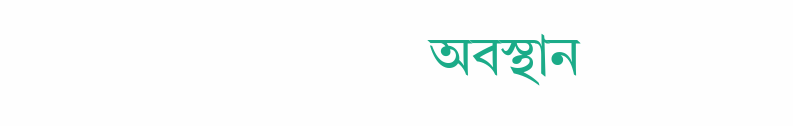অবস্থান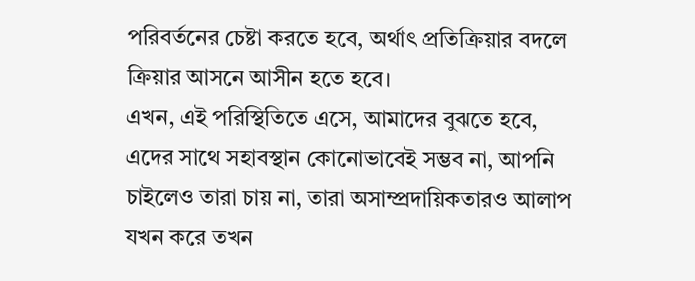পরিবর্তনের চেষ্টা করতে হবে, অর্থাৎ প্রতিক্রিয়ার বদলে ক্রিয়ার আসনে আসীন হতে হবে।
এখন, এই পরিস্থিতিতে এসে, আমাদের বুঝতে হবে, এদের সাথে সহাবস্থান কোনোভাবেই সম্ভব না, আপনি চাইলেও তারা চায় না, তারা অসাম্প্রদায়িকতারও আলাপ যখন করে তখন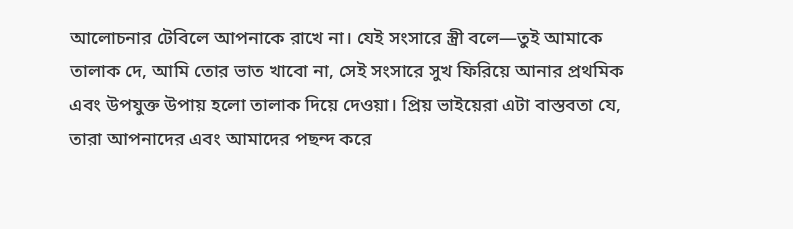আলোচনার টেবিলে আপনাকে রাখে না। যেই সংসারে স্ত্রী বলে—তুই আমাকে তালাক দে, আমি তোর ভাত খাবো না, সেই সংসারে সুখ ফিরিয়ে আনার প্রথমিক এবং উপযুক্ত উপায় হলো তালাক দিয়ে দেওয়া। প্রিয় ভাইয়েরা এটা বাস্তবতা যে, তারা আপনাদের এবং আমাদের পছন্দ করে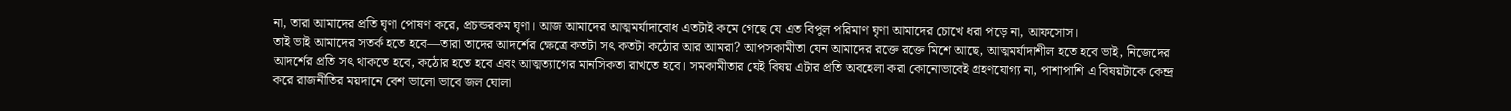না, তারা আমাদের প্রতি ঘৃণা পোষণ করে, প্রচন্ডরকম ঘৃণা। আজ আমাদের আত্মমর্যাদাবোধ এতটাই কমে গেছে যে এত বিপুল পরিমাণ ঘৃণা আমাদের চোখে ধরা পড়ে না, আফসোস।
তাই ভাই আমাদের সতর্ক হতে হবে—তারা তাদের আদর্শের ক্ষেত্রে কতটা সৎ কতটা কঠোর আর আমরা? আপসকামীতা যেন আমাদের রক্তে রক্তে মিশে আছে, আত্মমর্যাদাশীল হতে হবে ভাই, নিজেদের আদর্শের প্রতি সৎ থাকতে হবে, কঠোর হতে হবে এবং আত্মত্যাগের মানসিকতা রাখতে হবে। সমকামীতার যেই বিষয় এটার প্রতি অবহেলা করা কোনোভাবেই গ্রহণযোগ্য না, পাশাপাশি এ বিষয়টাকে কেন্দ্র করে রাজনীতির ময়দানে বেশ ভালো ভাবে জল ঘোলা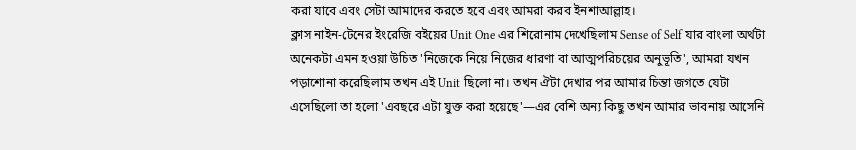করা যাবে এবং সেটা আমাদের করতে হবে এবং আমরা করব ইনশাআল্লাহ।
ক্লাস নাইন-টেনের ইংরেজি বইয়ের Unit One এর শিরোনাম দেখেছিলাম Sense of Self যার বাংলা অর্থটা অনেকটা এমন হওয়া উচিত 'নিজেকে নিয়ে নিজের ধারণা বা আত্মপরিচয়ের অনুভূতি', আমরা যখন পড়াশোনা করেছিলাম তখন এই Unit ছিলো না। তখন ঐটা দেখার পর আমার চিন্তা জগতে যেটা এসেছিলো তা হলো 'এবছরে এটা যুক্ত করা হয়েছে'—এর বেশি অন্য কিছু তখন আমার ভাবনায় আসেনি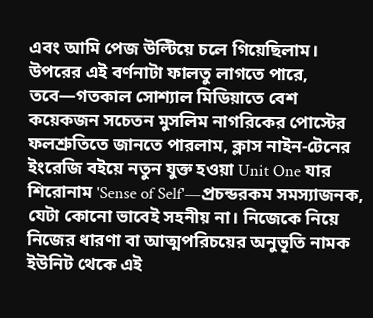এবং আমি পেজ উল্টিয়ে চলে গিয়েছিলাম।
উপরের এই বর্ণনাটা ফালতু লাগতে পারে, তবে—গতকাল সোশ্যাল মিডিয়াতে বেশ কয়েকজন সচেতন মুসলিম নাগরিকের পোস্টের ফলশ্রুতিতে জানতে পারলাম, ক্লাস নাইন-টেনের ইংরেজি বইয়ে নতুন যুক্ত হওয়া Unit One যার শিরোনাম 'Sense of Self'—প্রচন্ডরকম সমস্যাজনক, যেটা কোনো ভাবেই সহনীয় না। নিজেকে নিয়ে নিজের ধারণা বা আত্মপরিচয়ের অনুভূতি নামক ইউনিট থেকে এই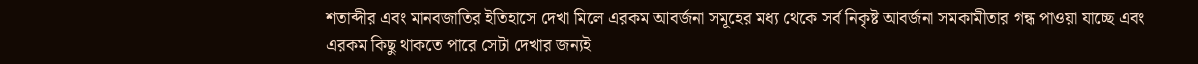শতাব্দীর এবং মানবজাতির ইতিহাসে দেখা মিলে এরকম আবর্জনা সমূহের মধ্য থেকে সর্ব নিকৃষ্ট আবর্জনা সমকামীতার গন্ধ পাওয়া যাচ্ছে এবং এরকম কিছু থাকতে পারে সেটা দেখার জন্যই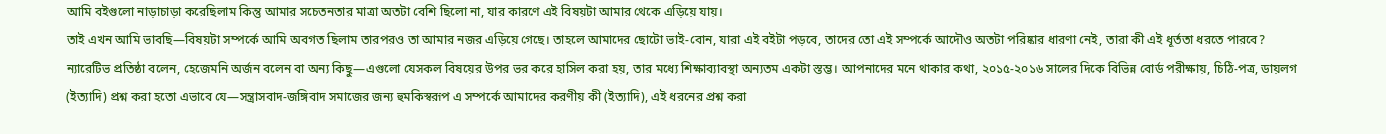আমি বইগুলো নাড়াচাড়া করেছিলাম কিন্তু আমার সচেতনতার মাত্রা অতটা বেশি ছিলো না, যার কারণে এই বিষয়টা আমার থেকে এড়িয়ে যায়।
তাই এখন আমি ভাবছি—বিষয়টা সম্পর্কে আমি অবগত ছিলাম তারপরও তা আমার নজর এড়িয়ে গেছে। তাহলে আমাদের ছোটো ভাই-বোন, যারা এই বইটা পড়বে, তাদের তো এই সম্পর্কে আদৌও অতটা পরিষ্কার ধারণা নেই, তারা কী এই ধূর্ততা ধরতে পারবে?
ন্যারেটিভ প্রতিষ্ঠা বলেন, হেজেমনি অর্জন বলেন বা অন্য কিছু—এগুলো যেসকল বিষয়ের উপর ভর করে হাসিল করা হয়, তার মধ্যে শিক্ষাব্যাবস্থা অন্যতম একটা স্তম্ভ। আপনাদের মনে থাকার কথা, ২০১৫-২০১৬ সালের দিকে বিভিন্ন বোর্ড পরীক্ষায়, চিঠি-পত্র, ডায়লগ (ইত্যাদি) প্রশ্ন করা হতো এভাবে যে—সন্ত্রাসবাদ-জঙ্গিবাদ সমাজের জন্য হুমকিস্বরূপ এ সম্পর্কে আমাদের করণীয় কী (ইত্যাদি), এই ধরনের প্রশ্ন করা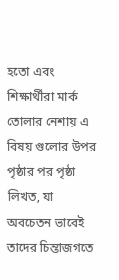হতো এবং শিক্ষার্থীরা মার্ক তোলার নেশায় এ বিষয় গুলোর উপর পৃষ্ঠার পর পৃষ্ঠা লিখত, যা অবচেতন ভাবেই তাদের চিন্তাজগতে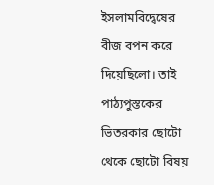ইসলামবিদ্বেষের বীজ বপন করে দিয়েছিলো। তাই পাঠ্যপুস্তকের ভিতরকার ছোটো থেকে ছোটো বিষয়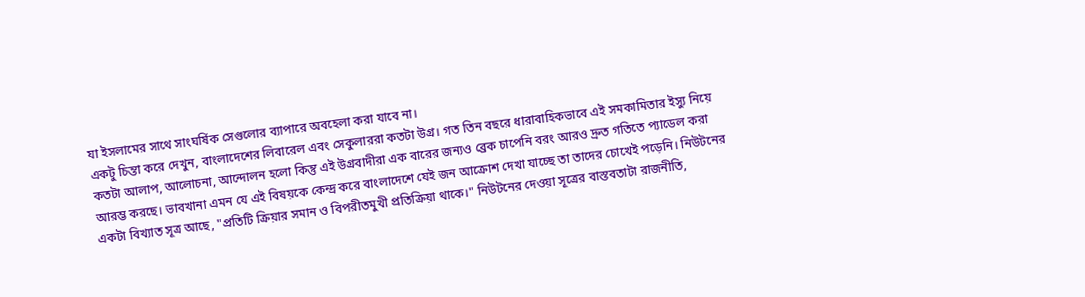যা ইসলামের সাথে সাংঘর্ষিক সেগুলোর ব্যাপারে অবহেলা করা যাবে না।
একটু চিন্তা করে দেখুন, বাংলাদেশের লিবারেল এবং সেকুলাররা কতটা উগ্র। গত তিন বছরে ধারাবাহিকভাবে এই সমকামিতার ইস্যু নিয়ে কতটা আলাপ, আলোচনা, আন্দোলন হলো কিন্তু এই উগ্রবাদীরা এক বারের জন্যও ব্রেক চাপেনি বরং আরও দ্রুত গতিতে প্যাডেল করা আরম্ভ করছে। ভাবখানা এমন যে এই বিষয়কে কেন্দ্র করে বাংলাদেশে যেই জন আক্রোশ দেখা যাচ্ছে তা তাদের চোখেই পড়েনি। নিউটনের একটা বিখ্যাত সূত্র আছে, "প্রতিটি ক্রিয়ার সমান ও বিপরীতমুখী প্রতিক্রিয়া থাকে।" নিউটনের দেওয়া সূত্রের বাস্তবতাটা রাজনীতি,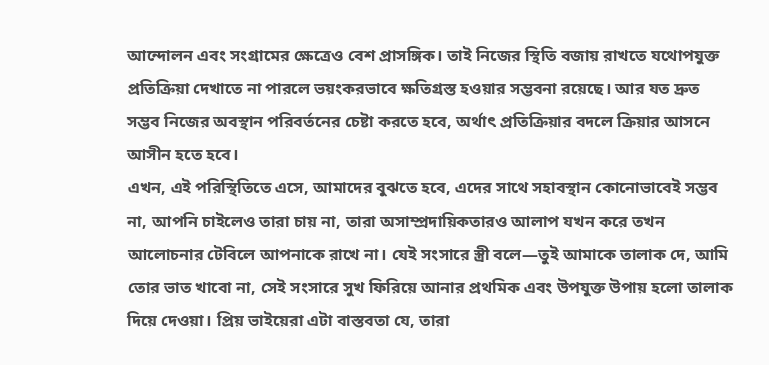আন্দোলন এবং সংগ্রামের ক্ষেত্রেও বেশ প্রাসঙ্গিক। তাই নিজের স্থিতি বজায় রাখতে যথোপযুক্ত প্রতিক্রিয়া দেখাতে না পারলে ভয়ংকরভাবে ক্ষতিগ্রস্ত হওয়ার সম্ভবনা রয়েছে। আর যত দ্রুত সম্ভব নিজের অবস্থান পরিবর্তনের চেষ্টা করতে হবে, অর্থাৎ প্রতিক্রিয়ার বদলে ক্রিয়ার আসনে আসীন হতে হবে।
এখন, এই পরিস্থিতিতে এসে, আমাদের বুঝতে হবে, এদের সাথে সহাবস্থান কোনোভাবেই সম্ভব না, আপনি চাইলেও তারা চায় না, তারা অসাম্প্রদায়িকতারও আলাপ যখন করে তখন আলোচনার টেবিলে আপনাকে রাখে না। যেই সংসারে স্ত্রী বলে—তুই আমাকে তালাক দে, আমি তোর ভাত খাবো না, সেই সংসারে সুখ ফিরিয়ে আনার প্রথমিক এবং উপযুক্ত উপায় হলো তালাক দিয়ে দেওয়া। প্রিয় ভাইয়েরা এটা বাস্তবতা যে, তারা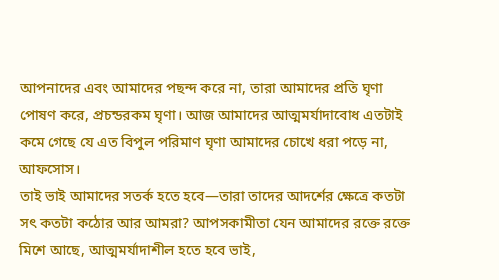আপনাদের এবং আমাদের পছন্দ করে না, তারা আমাদের প্রতি ঘৃণা পোষণ করে, প্রচন্ডরকম ঘৃণা। আজ আমাদের আত্মমর্যাদাবোধ এতটাই কমে গেছে যে এত বিপুল পরিমাণ ঘৃণা আমাদের চোখে ধরা পড়ে না, আফসোস।
তাই ভাই আমাদের সতর্ক হতে হবে—তারা তাদের আদর্শের ক্ষেত্রে কতটা সৎ কতটা কঠোর আর আমরা? আপসকামীতা যেন আমাদের রক্তে রক্তে মিশে আছে, আত্মমর্যাদাশীল হতে হবে ভাই,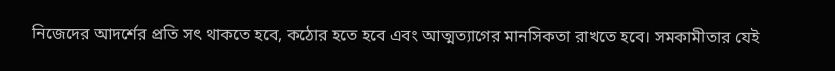নিজেদের আদর্শের প্রতি সৎ থাকতে হবে, কঠোর হতে হবে এবং আত্মত্যাগের মানসিকতা রাখতে হবে। সমকামীতার যেই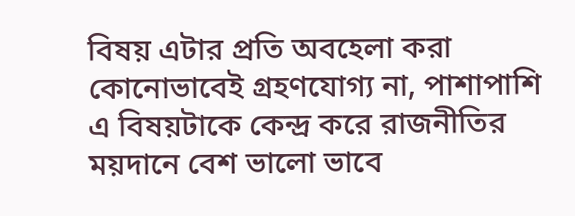বিষয় এটার প্রতি অবহেলা করা কোনোভাবেই গ্রহণযোগ্য না, পাশাপাশি এ বিষয়টাকে কেন্দ্র করে রাজনীতির ময়দানে বেশ ভালো ভাবে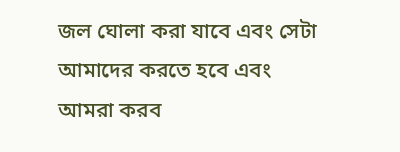জল ঘোলা করা যাবে এবং সেটা আমাদের করতে হবে এবং আমরা করব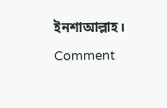ইনশাআল্লাহ।
Comment